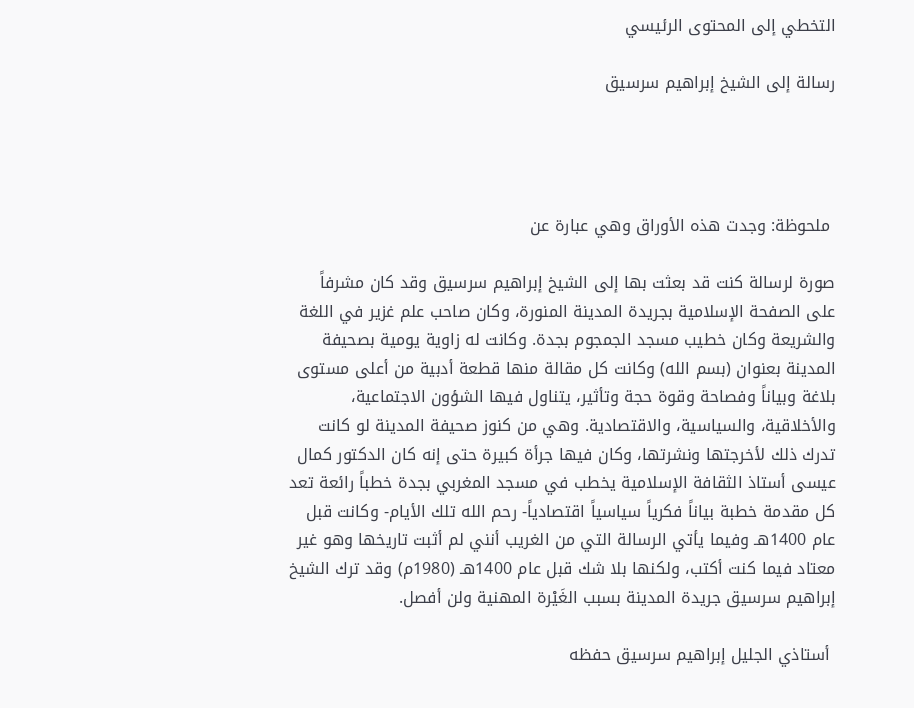التخطي إلى المحتوى الرئيسي

رسالة إلى الشيخ إبراهيم سرسيق




 ملحوظة: وجدت هذه الأوراق وهي عبارة عن

صورة لرسالة كنت قد بعثت بها إلى الشيخ إبراهيم سرسيق وقد كان مشرفاً على الصفحة الإسلامية بجريدة المدينة المنورة، وكان صاحب علم غزير في اللغة والشريعة وكان خطيب مسجد الجمجوم بجدة. وكانت له زاوية يومية بصحيفة المدينة بعنوان (بسم الله) وكانت كل مقالة منها قطعة أدبية من أعلى مستوى بلاغة وبياناً وفصاحة وقوة حجة وتأثير، يتناول فيها الشؤون الاجتماعية، والأخلاقية، والسياسية، والاقتصادية. وهي من كنوز صحيفة المدينة لو كانت تدرك ذلك لأخرجتها ونشرتها، وكان فيها جرأة كبيرة حتى إنه كان الدكتور كمال عيسى أستاذ الثقافة الإسلامية يخطب في مسجد المغربي بجدة خطباً رائعة تعد كل مقدمة خطبة بياناً فكرياً سياسياً اقتصادياً- رحم الله تلك الأيام- وكانت قبل عام 1400هـ وفيما يأتي الرسالة التي من الغريب أنني لم أثبت تاريخها وهو غير معتاد فيما كنت أكتب، ولكنها بلا شك قبل عام 1400هـ (1980م) وقد ترك الشيخ إبراهيم سرسيق جريدة المدينة بسبب الغَيْرة المهنية ولن أفصل.

 أستاذي الجليل إبراهيم سرسيق حفظه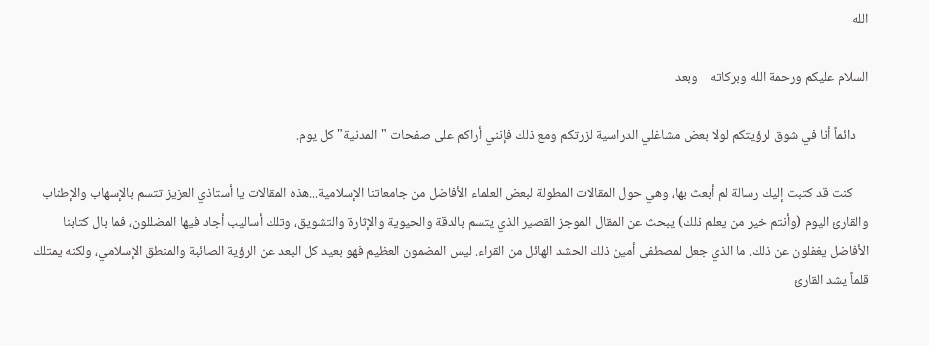الله

السلام عليكم ورحمة الله وبركاته    وبعد

    دائماً أنا في شوق لرؤيتكم لولا بعض مشاغلي الدراسية لزرتكم ومع ذلك فإنني أراكم على صفحات "المدنية" كل يوم.

     كنت قد كتبت إليك رسالة لم أبعث بها، وهي حول المقالات المطولة لبعض العلماء الأفاضل من جامعاتنا الإسلامية...هذه المقالات يا أستاذي العزيز تتسم بالإسهاب والإطناب والقارئ اليوم (وأنتم خير من يعلم ذلك) يبحث عن المقال الموجز القصير الذي يتسم بالدقة والحيوية والإثارة والتشويق، وتلك أساليب أجاد فيها المضللون، فما بال كتابنا الأفاضل يغفلون عن ذلك. ما الذي جعل لمصطفى أمين ذلك الحشد الهائل من القراء. ليس المضمون العظيم فهو بعيد كل البعد عن الرؤية الصائبة والمنطق الإسلامي، ولكنه يمتلك قلماً يشد القارئ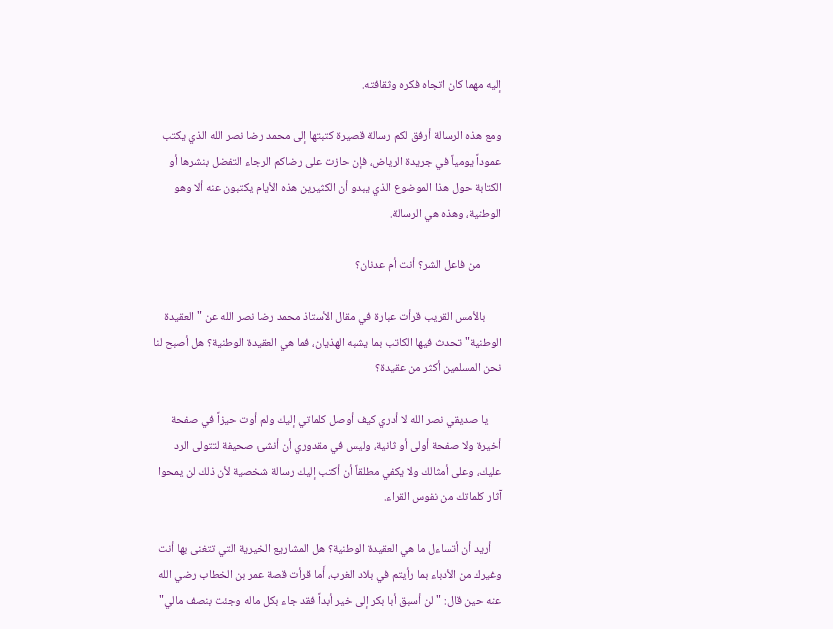إليه مهما كان اتجاه فكره وثقافته.

ومع هذه الرسالة أرفق لكم رسالة قصيرة كتبتها إلى محمد رضا نصر الله الذي يكتب عموداً يومياً في جريدة الرياض، فإن حازت على رضاكم الرجاء التفضل بنشرها أو الكتابة حول هذا الموضوع الذي يبدو أن الكثيرين هذه الأيام يكتبون عنه ألا وهو الوطنية، وهذه هي الرسالة.

        من فاعل الشر؟ أنت أم عدنان؟

      بالأمس القريب قرأت عبارة في مقال الأستاذ محمد رضا نصر الله عن "العقيدة الوطنية" تحدث فيها الكاتب بما يشبه الهذيان، فما هي العقيدة الوطنية؟ هل أصبح لنا نحن المسلمين أكثر من عقيدة؟

     يا صديقي نصر الله لا أدري كيف أوصل كلماتي إليك ولم أوت حيزاً في صفحة أخيرة ولا صفحة أولى أو ثانية، وليس في مقدوري أن أنشئ صحيفة لتتولى الرد عليك، وعلى أمثالك ولا يكفي مطلقاً أن أكتب إليك رسالة شخصية لأن ذلك لن يمحوا آثار كلماتك من نفوس القراء.

    أريد أن أتساءل ما هي العقيدة الوطنية؟ هل المشاريع الخيرية التي تتغنى بها أنت وغيرك من الأدباء بما رأيتم في بلاد الغرب، أَما قرأت قصة عمر بن الخطاب رضي الله عنه حين قال: "لن أسبق أبا بكر إلى خير أبداً فقد جاء بكل ماله وجئت بنصف مالي"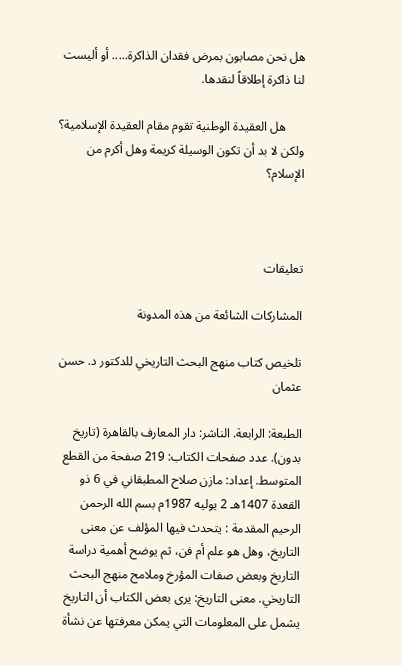هل نحن مصابون بمرض فقدان الذاكرة..... أو أليست لنا ذاكرة إطلاقاً لنقدها.

      هل العقيدة الوطنية تقوم مقام العقيدة الإسلامية؟ ولكن لا بد أن تكون الوسيلة كريمة وهل أكرم من الإسلام؟



تعليقات

المشاركات الشائعة من هذه المدونة

تلخيص كتاب منهج البحث التاريخي للدكتور د. حسن عثمان

الطبعة: الرابعة. الناشر: دار المعارف بالقاهرة (تاريخ بدون). عدد صفحات الكتاب: 219 صفحة من القطع المتوسط. إعداد: مازن صلاح المطبقاني في 6 ذو القعدة 1407هـ 2 يوليه 1987م بسم الله الرحمن الرحيم المقدمة : يتحدث فيها المؤلف عن معنى التاريخ، وهل هو علم أم فن، ثم يوضح أهمية دراسة التاريخ وبعض صفات المؤرخ وملامح منهج البحث التاريخي. معنى التاريخ: يرى بعض الكتاب أن التاريخ يشمل على المعلومات التي يمكن معرفتها عن نشأة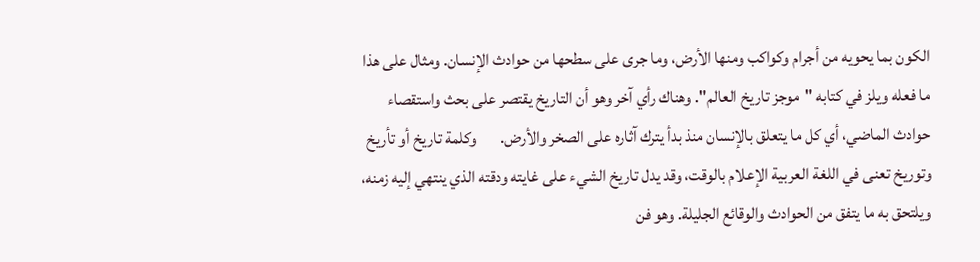الكون بما يحويه من أجرام وكواكب ومنها الأرض، وما جرى على سطحها من حوادث الإنسان. ومثال على هذا ما فعله ويلز في كتابه "موجز تاريخ العالم". وهناك رأي آخر وهو أن التاريخ يقتصر على بحث واستقصاء حوادث الماضي، أي كل ما يتعلق بالإنسان منذ بدأ يترك آثاره على الصخر والأرض.       وكلمة تاريخ أو تأريخ وتوريخ تعنى في اللغة العربية الإعلام بالوقت، وقد يدل تاريخ الشيء على غايته ودقته الذي ينتهي إليه زمنه، ويلتحق به ما يتفق من الحوادث والوقائع الجليلة. وهو فن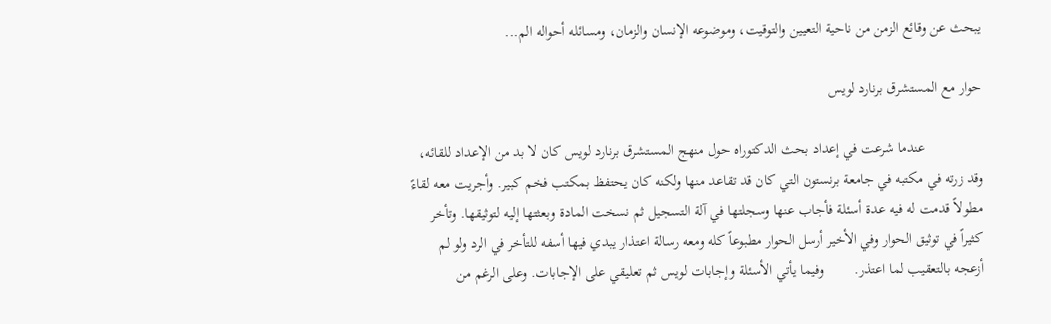يبحث عن وقائع الزمن من ناحية التعيين والتوقيت، وموضوعه الإنسان والزمان، ومسائله أحواله الم...

حوار مع المستشرق برنارد لويس

               عندما شرعت في إعداد بحث الدكتوراه حول منهج المستشرق برنارد لويس كان لا بد من الإعداد للقائه، وقد زرته في مكتبه في جامعة برنستون التي كان قد تقاعد منها ولكنه كان يحتفظ بمكتب فخم كبير. وأجريت معه لقاءً مطولاً قدمت له فيه عدة أسئلة فأجاب عنها وسجلتها في آلة التسجيل ثم نسخت المادة وبعثتها إليه لتوثيقها. وتأخر كثيراً في توثيق الحوار وفي الأخير أرسل الحوار مطبوعاً كله ومعه رسالة اعتذار يبدي فيها أسفه للتأخر في الرد ولو لم أزعجه بالتعقيب لما اعتذر.        وفيما يأتي الأسئلة وإجابات لويس ثم تعليقي على الإجابات. وعلى الرغم من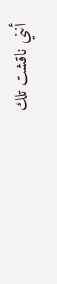أنني ناقشت تلك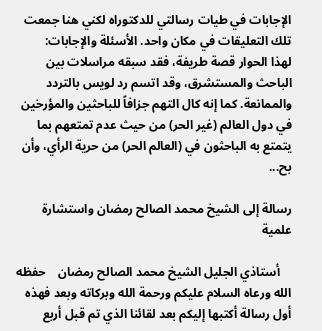الإجابات في طيات رسالتي للدكتوراه لكني هنا جمعت تلك التعليقات في مكان واحد. الأسئلة والإجابات:        لهذا الحوار قصة طريفة، فقد سبقه مراسلات بين الباحث والمستشرق، وقد اتسم رد لويس بالتردد والممانعة. كما إنه كال التهم جزافاً للباحثين والمؤرخين في دول العالم (غير الحر) من حيث عدم تمتعهم بما يتمتع به الباحثون في (العالم الحر) من حرية الرأي، وأن بح...

رسالة إلى الشيخ محمد الصالح رمضان واستشارة علمية

    أستاذي الجليل الشيخ محمد الصالح رمضان    حفظه الله ورعاه السلام عليكم ورحمة الله وبركاته وبعد فهذه أول رسالة أكتبها إليكم بعد لقائنا الذي تم قبل أربع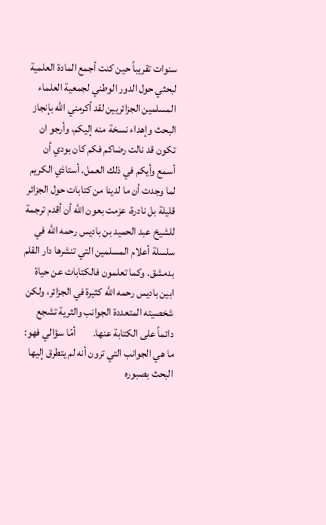سنوات تقريباً حين كنت أجمع المادة العلمية لبحثي حول الدور الوطني لجمعية العلماء المسلمين الجزائريين لقد أكرمني الله بإنجاز البحث وإهداء نسخة منه إليكم، وأرجو ان تكون قد نالت رضاكم فكم كان بودي أن أسمع وأيكم في ذلك العمل. أستاذي الكريم         لما وجدت أن ما لدينا من كتابات حول الجزائر قليلة بل نادرة، عزمت بعون الله أن أقدم ترجمة للشيخ عبد الحميد بن باديس رحمه الله في سلسلة أعلام المسلمين التي تنشرها دار القلم بدمشق. وكما تعلمون فالكتابات عن حياة ابين باديس رحمه الله كثيرة في الجزائر، ولكن شخصيته المتعددة الجوانب والثرية تشجع دائماً على الكتابة عنها.        أمّا سؤالي فهو: ما هي الجوانب التي ترون أنه لم يتطرق إليها البحث بصبوره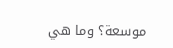موسعة؟ وما هي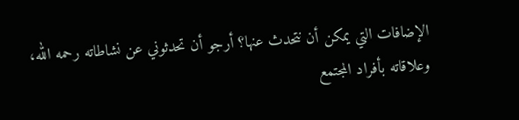الإضافات التي يمكن أن نتحدث عنها؟ أرجو أن تحدثوني عن نشاطاته رحمه الله، وعلاقاته بأفراد المجتمع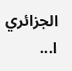الجزائري ا...